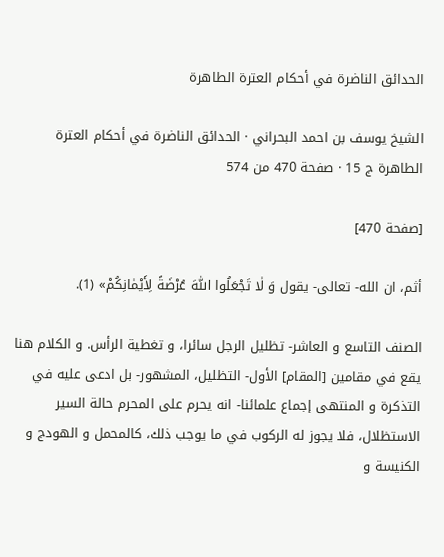الحدائق الناضرة في أحكام العترة الطاهرة

الشيخ يوسف بن احمد البحراني · الحدائق الناضرة في أحكام العترة الطاهرة ج 15 · صفحة 470 من 574

[صفحة 470]

أثم، ان الله- تعالى- يقول وَ لٰا تَجْعَلُوا اللّٰهَ عُرْضَةً لِأَيْمٰانِكُمْ» (1).

الصنف التاسع و العاشر- تظليل الرجل سائرا، و تغطية الرأس. و الكلام هنا يقع في مقامين [المقام] الأول- التظليل، المشهور- بل ادعى عليه في التذكرة و المنتهى إجماع علمائنا- انه يحرم على المحرم حالة السير الاستظلال، فلا يجوز له الركوب في ما يوجب ذلك، كالمحمل و الهودج و الكنيسة و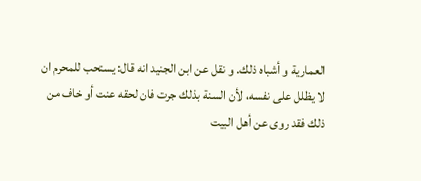العمارية و أشباه ذلك. و نقل عن ابن الجنيد انه قال: يستحب للمحرم ان لا يظلل على نفسه، لأن السنة بذلك جرت فان لحقه عنت أو خاف من ذلك فقد روى عن أهل البيت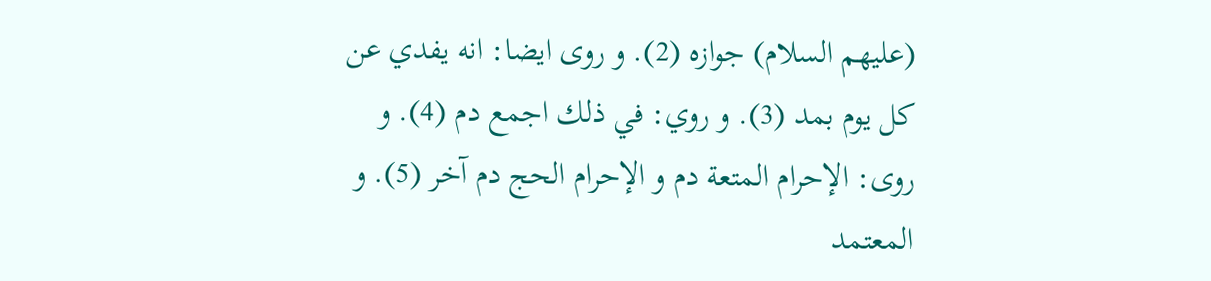(عليهم السلام) جوازه (2). و روى ايضا: انه يفدي عن كل يوم بمد (3). و روي: في ذلك اجمع دم (4). و روى: الإحرام المتعة دم و الإحرام الحج دم آخر (5). و المعتمد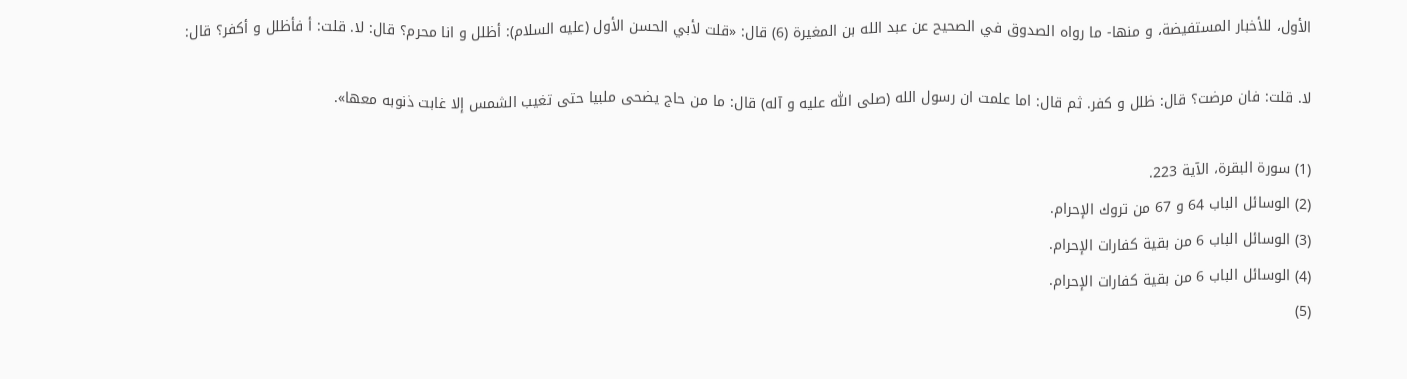الأول، للأخبار المستفيضة، و منها- ما رواه الصدوق في الصحيح عن عبد الله بن المغيرة (6) قال: «قلت لأبي الحسن الأول (عليه السلام): أظلل و انا محرم؟ قال: لا. قلت: أ فأظلل و أكفر؟ قال:

لا. قلت: فان مرضت؟ قال: ظلل و كفر. ثم قال: اما علمت ان رسول الله (صلى اللّٰه عليه و آله) قال: ما من حاج يضحى ملبيا حتى تغيب الشمس إلا غابت ذنوبه معها».

(1) سورة البقرة، الآية 223.
(2) الوسائل الباب 64 و 67 من تروك الإحرام.
(3) الوسائل الباب 6 من بقية كفارات الإحرام.
(4) الوسائل الباب 6 من بقية كفارات الإحرام.
(5)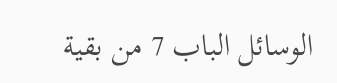الوسائل الباب 7 من بقية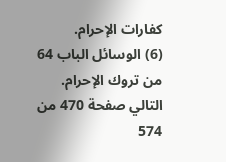كفارات الإحرام.
(6) الوسائل الباب 64 من تروك الإحرام.
التالي صفحة 470 من 574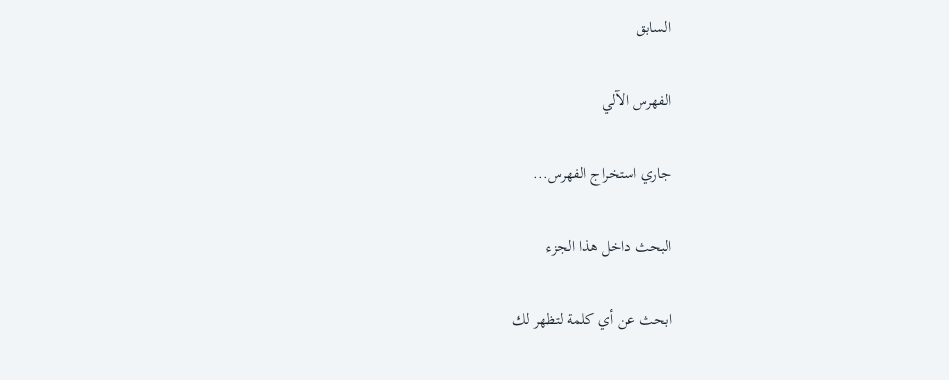السابق

الفهرس الآلي

جاري استخراج الفهرس...

البحث داخل هذا الجزء

ابحث عن أي كلمة لتظهر لك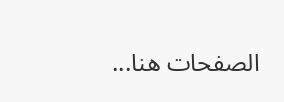الصفحات هنا...